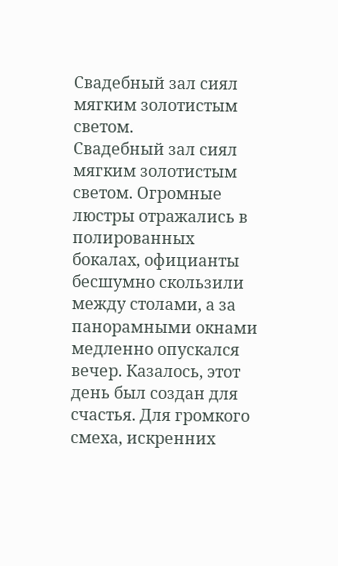Свадебный зал сиял мягким золотистым светом.
Свадебный зал сиял мягким золотистым светом. Огромные люстры отражались в полированных бокалах, официанты бесшумно скользили между столами, а за панорамными окнами медленно опускался вечер. Казалось, этот день был создан для счастья. Для громкого смеха, искренних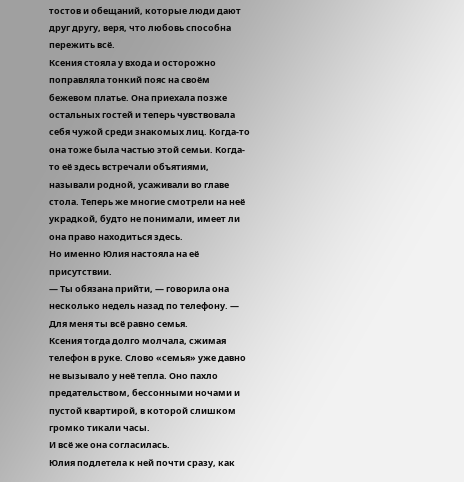тостов и обещаний, которые люди дают друг другу, веря, что любовь способна пережить всё.
Ксения стояла у входа и осторожно поправляла тонкий пояс на своём бежевом платье. Она приехала позже остальных гостей и теперь чувствовала себя чужой среди знакомых лиц. Когда-то она тоже была частью этой семьи. Когда-то её здесь встречали объятиями, называли родной, усаживали во главе стола. Теперь же многие смотрели на неё украдкой, будто не понимали, имеет ли она право находиться здесь.
Но именно Юлия настояла на её присутствии.
— Ты обязана прийти, — говорила она несколько недель назад по телефону. — Для меня ты всё равно семья.
Ксения тогда долго молчала, сжимая телефон в руке. Слово «семья» уже давно не вызывало у неё тепла. Оно пахло предательством, бессонными ночами и пустой квартирой, в которой слишком громко тикали часы.
И всё же она согласилась.
Юлия подлетела к ней почти сразу, как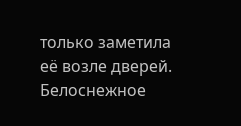только заметила её возле дверей. Белоснежное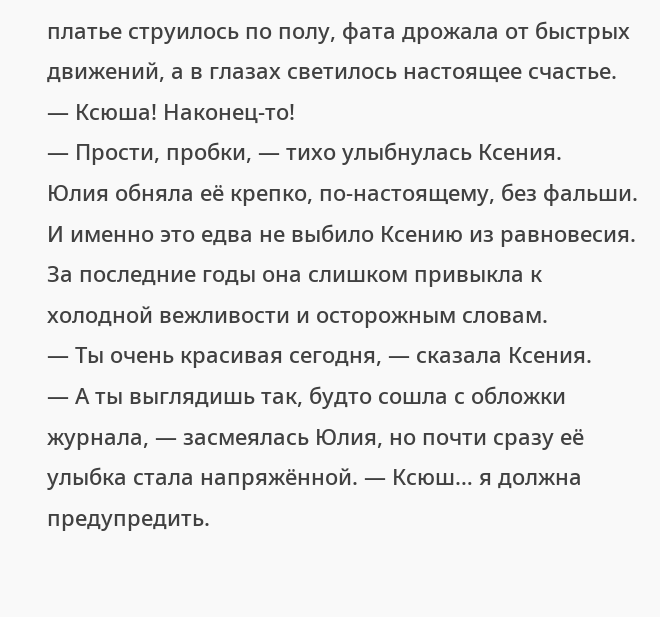платье струилось по полу, фата дрожала от быстрых движений, а в глазах светилось настоящее счастье.
— Ксюша! Наконец-то!
— Прости, пробки, — тихо улыбнулась Ксения.
Юлия обняла её крепко, по-настоящему, без фальши. И именно это едва не выбило Ксению из равновесия. За последние годы она слишком привыкла к холодной вежливости и осторожным словам.
— Ты очень красивая сегодня, — сказала Ксения.
— А ты выглядишь так, будто сошла с обложки журнала, — засмеялась Юлия, но почти сразу её улыбка стала напряжённой. — Ксюш… я должна предупредить.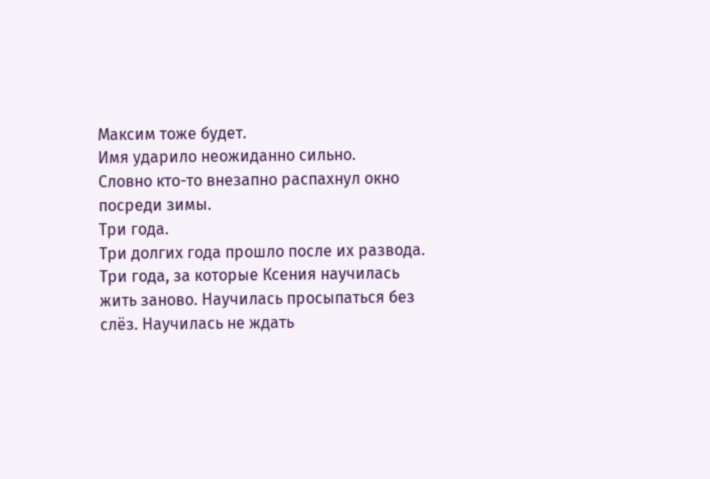Максим тоже будет.
Имя ударило неожиданно сильно.
Словно кто-то внезапно распахнул окно посреди зимы.
Три года.
Три долгих года прошло после их развода.
Три года, за которые Ксения научилась жить заново. Научилась просыпаться без слёз. Научилась не ждать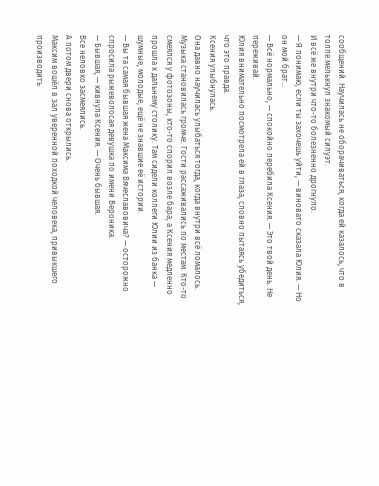сообщений. Научилась не оборачиваться, когда ей казалось, что в толпе мелькнул знакомый силуэт.
И всё же внутри что-то болезненно дрогнуло.
— Я понимаю, если ты захочешь уйти, — виновато сказала Юлия. — Но он мой брат…
— Всё нормально, — спокойно перебила Ксения. — Это твой день. Не переживай.
Юлия внимательно посмотрела ей в глаза, словно пытаясь убедиться, что это правда.
Ксения улыбнулась.
Она давно научилась улыбаться тогда, когда внутри всё ломалось.
Музыка становилась громче. Гости рассаживались по местам. Кто-то смеялся у фотозоны, кто-то спорил возле бара, а Ксения медленно прошла к дальнему столику. Там сидели коллеги Юлии из банка — шумные, молодые, ещё не знавшие её истории.
— Вы та самая бывшая жена Максима Вячеславовича? — осторожно спросила рыжеволосая девушка по имени Вероника.
— Бывшая, — кивнула Ксения. — Очень бывшая.
Все неловко засмеялись.
А потом двери снова открылись.
Максим вошёл в зал уверенной походкой человека, привыкшего производить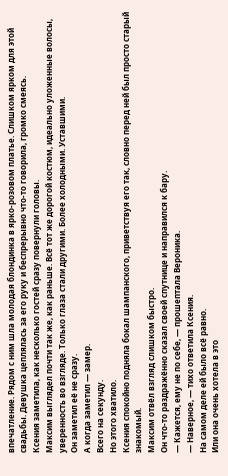впечатление. Рядом с ним шла молодая блондинка в ярко-розовом платье. Слишком ярком для этой свадьбы. Девушка цеплялась за его руку и беспрерывно что-то говорила, громко смеясь.
Ксения заметила, как несколько гостей сразу повернули головы.
Максим выглядел почти так же, как раньше. Всё тот же дорогой костюм, идеально уложенные волосы, уверенность во взгляде. Только глаза стали другими. Более холодными. Уставшими.
Он заметил её не сразу.
А когда заметил — замер.
Всего на секунду.
Но этого хватило.
Ксения спокойно подняла бокал шампанского, приветствуя его так, словно перед ней был просто старый знакомый.
Максим отвёл взгляд слишком быстро.
Он что-то раздражённо сказал своей спутнице и направился к бару.
— Кажется, ему не по себе, — прошептала Вероника.
— Наверное, — тихо ответила Ксения.
На самом деле ей было всё равно.
Или она очень хотела в это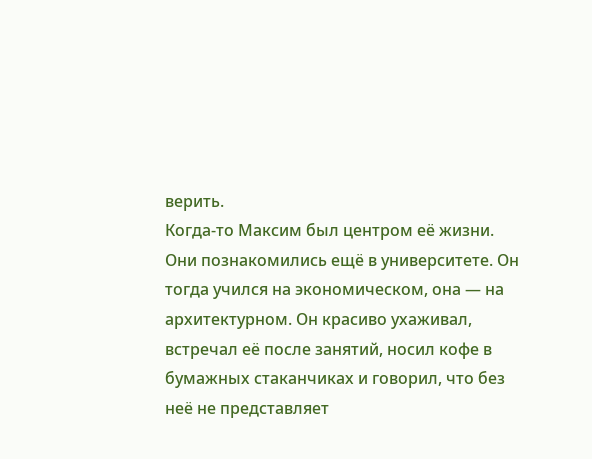верить.
Когда-то Максим был центром её жизни.
Они познакомились ещё в университете. Он тогда учился на экономическом, она — на архитектурном. Он красиво ухаживал, встречал её после занятий, носил кофе в бумажных стаканчиках и говорил, что без неё не представляет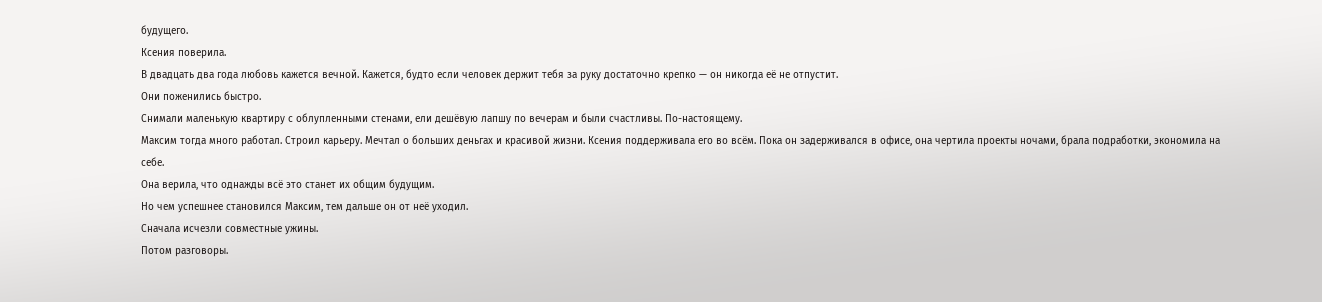будущего.
Ксения поверила.
В двадцать два года любовь кажется вечной. Кажется, будто если человек держит тебя за руку достаточно крепко — он никогда её не отпустит.
Они поженились быстро.
Снимали маленькую квартиру с облупленными стенами, ели дешёвую лапшу по вечерам и были счастливы. По-настоящему.
Максим тогда много работал. Строил карьеру. Мечтал о больших деньгах и красивой жизни. Ксения поддерживала его во всём. Пока он задерживался в офисе, она чертила проекты ночами, брала подработки, экономила на себе.
Она верила, что однажды всё это станет их общим будущим.
Но чем успешнее становился Максим, тем дальше он от неё уходил.
Сначала исчезли совместные ужины.
Потом разговоры.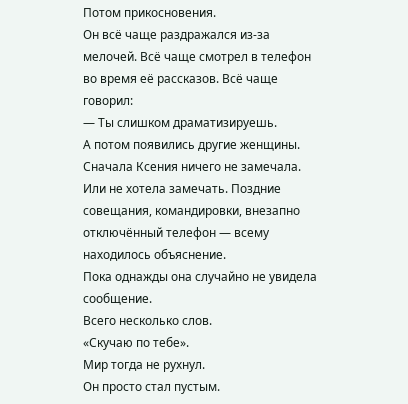Потом прикосновения.
Он всё чаще раздражался из-за мелочей. Всё чаще смотрел в телефон во время её рассказов. Всё чаще говорил:
— Ты слишком драматизируешь.
А потом появились другие женщины.
Сначала Ксения ничего не замечала. Или не хотела замечать. Поздние совещания, командировки, внезапно отключённый телефон — всему находилось объяснение.
Пока однажды она случайно не увидела сообщение.
Всего несколько слов.
«Скучаю по тебе».
Мир тогда не рухнул.
Он просто стал пустым.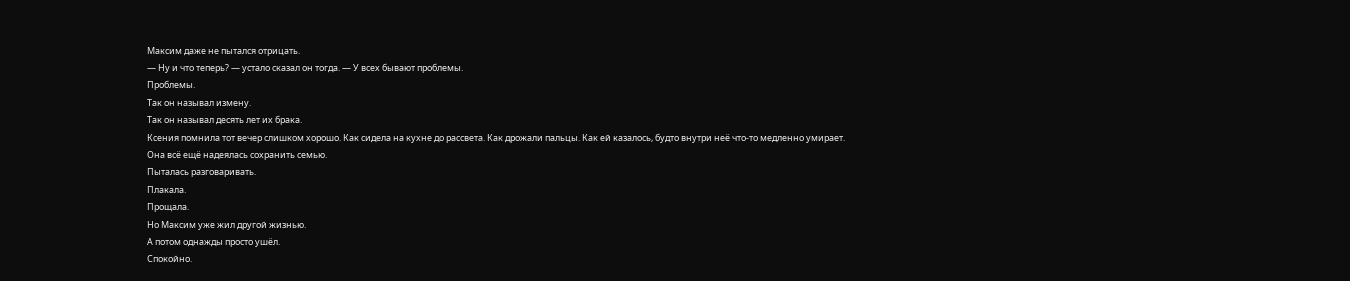Максим даже не пытался отрицать.
— Ну и что теперь? — устало сказал он тогда. — У всех бывают проблемы.
Проблемы.
Так он называл измену.
Так он называл десять лет их брака.
Ксения помнила тот вечер слишком хорошо. Как сидела на кухне до рассвета. Как дрожали пальцы. Как ей казалось, будто внутри неё что-то медленно умирает.
Она всё ещё надеялась сохранить семью.
Пыталась разговаривать.
Плакала.
Прощала.
Но Максим уже жил другой жизнью.
А потом однажды просто ушёл.
Спокойно.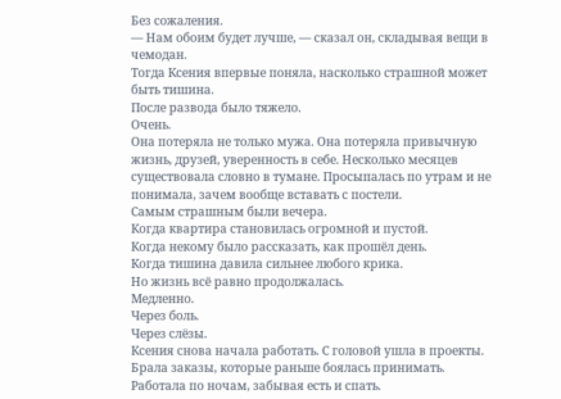Без сожаления.
— Нам обоим будет лучше, — сказал он, складывая вещи в чемодан.
Тогда Ксения впервые поняла, насколько страшной может быть тишина.
После развода было тяжело.
Очень.
Она потеряла не только мужа. Она потеряла привычную жизнь, друзей, уверенность в себе. Несколько месяцев существовала словно в тумане. Просыпалась по утрам и не понимала, зачем вообще вставать с постели.
Самым страшным были вечера.
Когда квартира становилась огромной и пустой.
Когда некому было рассказать, как прошёл день.
Когда тишина давила сильнее любого крика.
Но жизнь всё равно продолжалась.
Медленно.
Через боль.
Через слёзы.
Ксения снова начала работать. С головой ушла в проекты. Брала заказы, которые раньше боялась принимать. Работала по ночам, забывая есть и спать.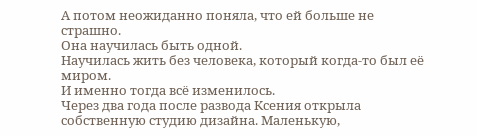А потом неожиданно поняла, что ей больше не страшно.
Она научилась быть одной.
Научилась жить без человека, который когда-то был её миром.
И именно тогда всё изменилось.
Через два года после развода Ксения открыла собственную студию дизайна. Маленькую,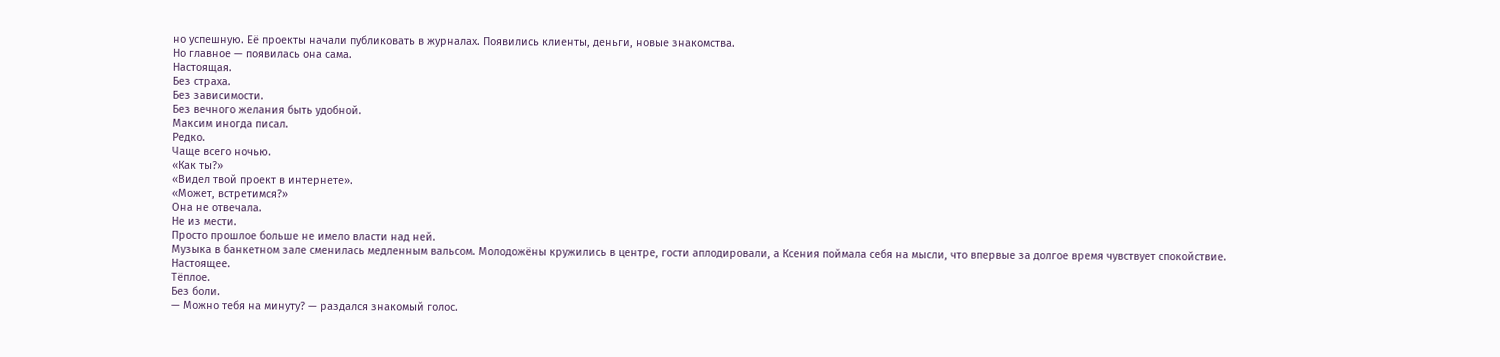но успешную. Её проекты начали публиковать в журналах. Появились клиенты, деньги, новые знакомства.
Но главное — появилась она сама.
Настоящая.
Без страха.
Без зависимости.
Без вечного желания быть удобной.
Максим иногда писал.
Редко.
Чаще всего ночью.
«Как ты?»
«Видел твой проект в интернете».
«Может, встретимся?»
Она не отвечала.
Не из мести.
Просто прошлое больше не имело власти над ней.
Музыка в банкетном зале сменилась медленным вальсом. Молодожёны кружились в центре, гости аплодировали, а Ксения поймала себя на мысли, что впервые за долгое время чувствует спокойствие.
Настоящее.
Тёплое.
Без боли.
— Можно тебя на минуту? — раздался знакомый голос.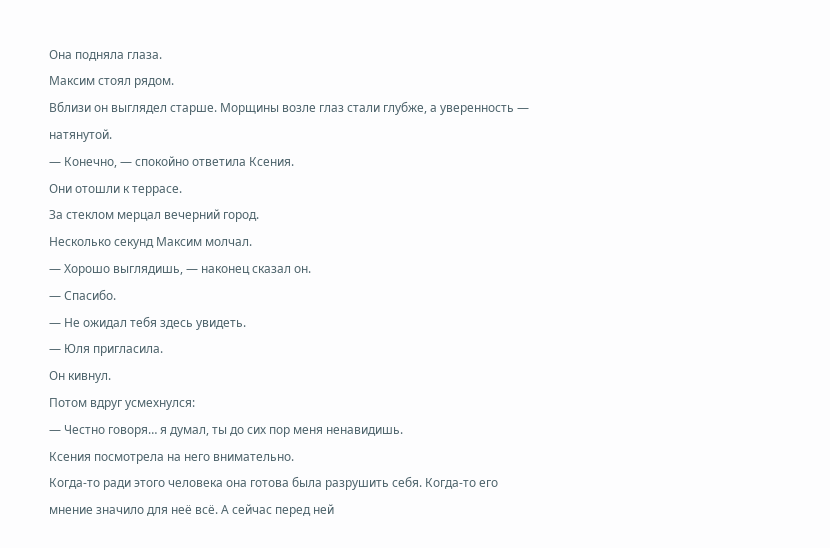Она подняла глаза.
Максим стоял рядом.
Вблизи он выглядел старше. Морщины возле глаз стали глубже, а уверенность — натянутой.
— Конечно, — спокойно ответила Ксения.
Они отошли к террасе.
За стеклом мерцал вечерний город.
Несколько секунд Максим молчал.
— Хорошо выглядишь, — наконец сказал он.
— Спасибо.
— Не ожидал тебя здесь увидеть.
— Юля пригласила.
Он кивнул.
Потом вдруг усмехнулся:
— Честно говоря… я думал, ты до сих пор меня ненавидишь.
Ксения посмотрела на него внимательно.
Когда-то ради этого человека она готова была разрушить себя. Когда-то его мнение значило для неё всё. А сейчас перед ней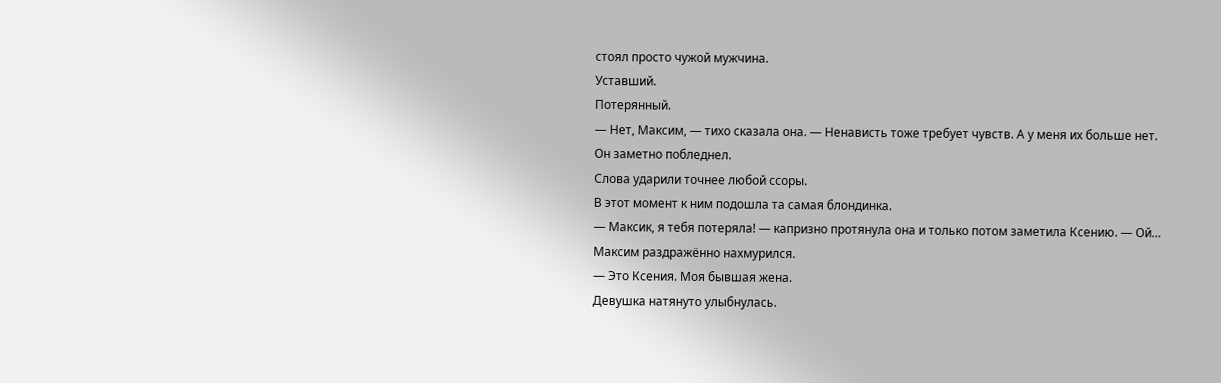стоял просто чужой мужчина.
Уставший.
Потерянный.
— Нет, Максим, — тихо сказала она. — Ненависть тоже требует чувств. А у меня их больше нет.
Он заметно побледнел.
Слова ударили точнее любой ссоры.
В этот момент к ним подошла та самая блондинка.
— Максик, я тебя потеряла! — капризно протянула она и только потом заметила Ксению. — Ой…
Максим раздражённо нахмурился.
— Это Ксения. Моя бывшая жена.
Девушка натянуто улыбнулась.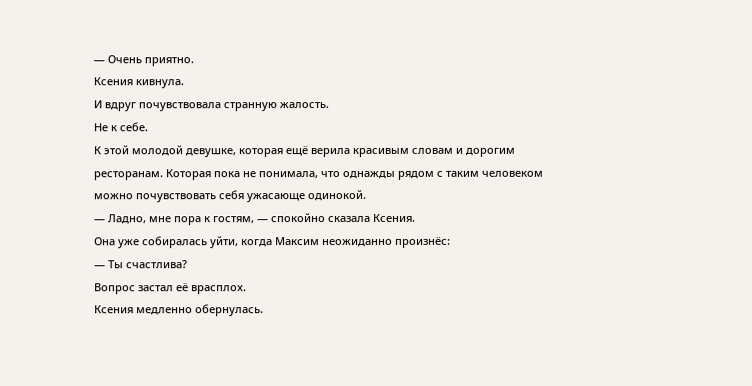— Очень приятно.
Ксения кивнула.
И вдруг почувствовала странную жалость.
Не к себе.
К этой молодой девушке, которая ещё верила красивым словам и дорогим ресторанам. Которая пока не понимала, что однажды рядом с таким человеком можно почувствовать себя ужасающе одинокой.
— Ладно, мне пора к гостям, — спокойно сказала Ксения.
Она уже собиралась уйти, когда Максим неожиданно произнёс:
— Ты счастлива?
Вопрос застал её врасплох.
Ксения медленно обернулась.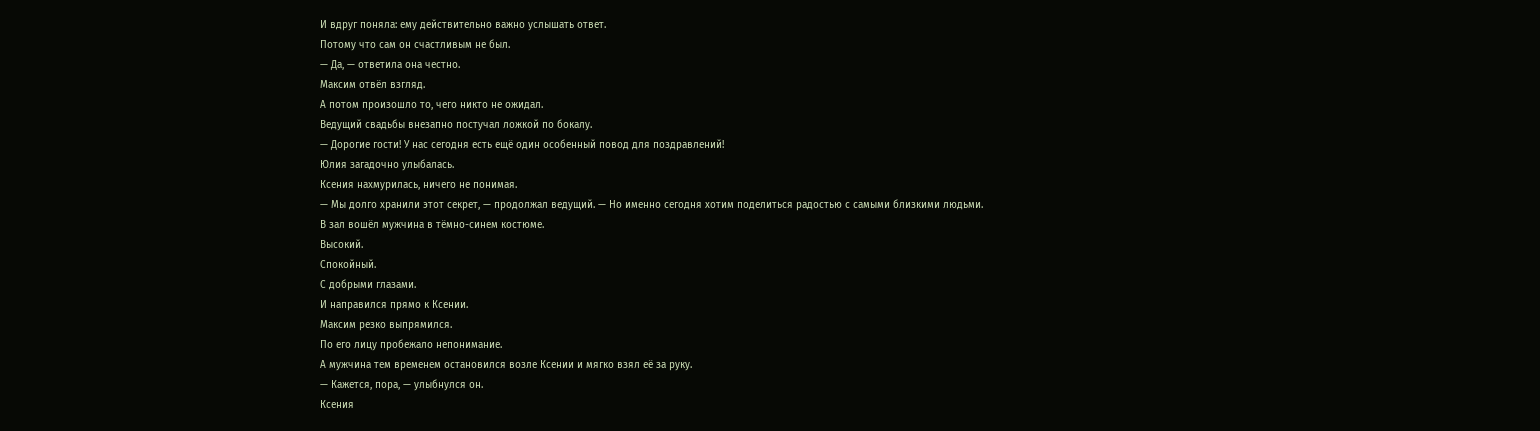И вдруг поняла: ему действительно важно услышать ответ.
Потому что сам он счастливым не был.
— Да, — ответила она честно.
Максим отвёл взгляд.
А потом произошло то, чего никто не ожидал.
Ведущий свадьбы внезапно постучал ложкой по бокалу.
— Дорогие гости! У нас сегодня есть ещё один особенный повод для поздравлений!
Юлия загадочно улыбалась.
Ксения нахмурилась, ничего не понимая.
— Мы долго хранили этот секрет, — продолжал ведущий. — Но именно сегодня хотим поделиться радостью с самыми близкими людьми.
В зал вошёл мужчина в тёмно-синем костюме.
Высокий.
Спокойный.
С добрыми глазами.
И направился прямо к Ксении.
Максим резко выпрямился.
По его лицу пробежало непонимание.
А мужчина тем временем остановился возле Ксении и мягко взял её за руку.
— Кажется, пора, — улыбнулся он.
Ксения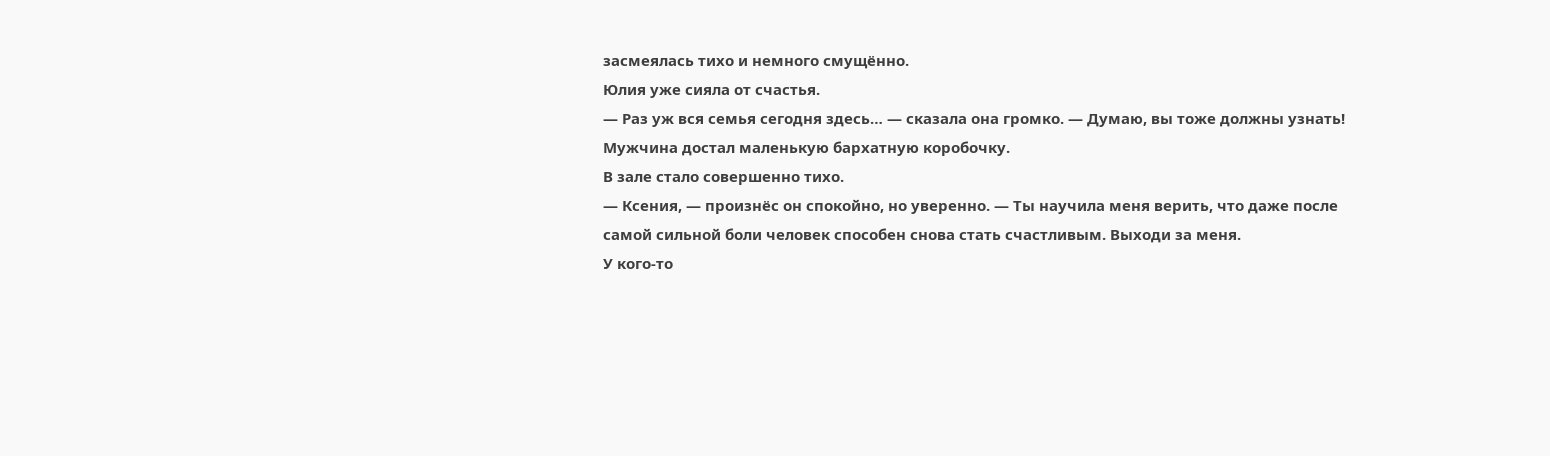засмеялась тихо и немного смущённо.
Юлия уже сияла от счастья.
— Раз уж вся семья сегодня здесь… — сказала она громко. — Думаю, вы тоже должны узнать!
Мужчина достал маленькую бархатную коробочку.
В зале стало совершенно тихо.
— Ксения, — произнёс он спокойно, но уверенно. — Ты научила меня верить, что даже после самой сильной боли человек способен снова стать счастливым. Выходи за меня.
У кого-то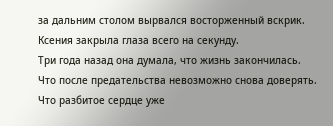за дальним столом вырвался восторженный вскрик.
Ксения закрыла глаза всего на секунду.
Три года назад она думала, что жизнь закончилась.
Что после предательства невозможно снова доверять.
Что разбитое сердце уже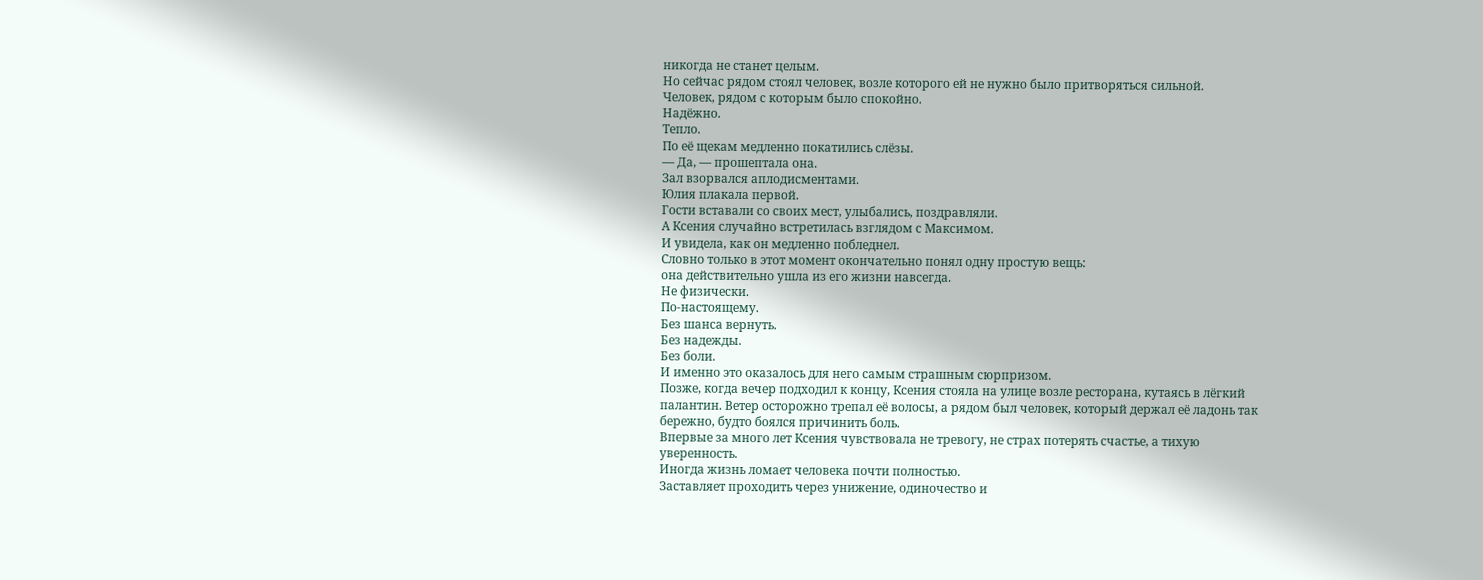никогда не станет целым.
Но сейчас рядом стоял человек, возле которого ей не нужно было притворяться сильной.
Человек, рядом с которым было спокойно.
Надёжно.
Тепло.
По её щекам медленно покатились слёзы.
— Да, — прошептала она.
Зал взорвался аплодисментами.
Юлия плакала первой.
Гости вставали со своих мест, улыбались, поздравляли.
А Ксения случайно встретилась взглядом с Максимом.
И увидела, как он медленно побледнел.
Словно только в этот момент окончательно понял одну простую вещь:
она действительно ушла из его жизни навсегда.
Не физически.
По-настоящему.
Без шанса вернуть.
Без надежды.
Без боли.
И именно это оказалось для него самым страшным сюрпризом.
Позже, когда вечер подходил к концу, Ксения стояла на улице возле ресторана, кутаясь в лёгкий палантин. Ветер осторожно трепал её волосы, а рядом был человек, который держал её ладонь так бережно, будто боялся причинить боль.
Впервые за много лет Ксения чувствовала не тревогу, не страх потерять счастье, а тихую уверенность.
Иногда жизнь ломает человека почти полностью.
Заставляет проходить через унижение, одиночество и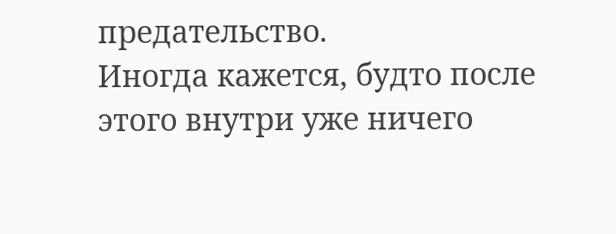предательство.
Иногда кажется, будто после этого внутри уже ничего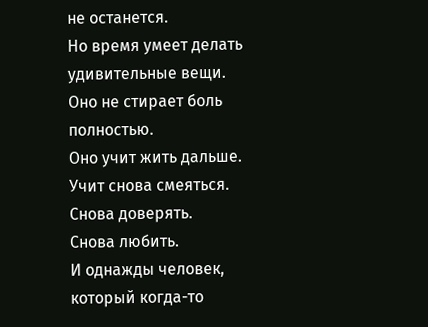не останется.
Но время умеет делать удивительные вещи.
Оно не стирает боль полностью.
Оно учит жить дальше.
Учит снова смеяться.
Снова доверять.
Снова любить.
И однажды человек, который когда-то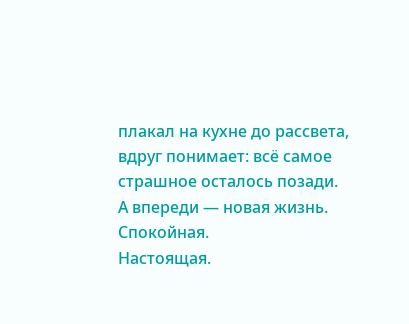плакал на кухне до рассвета, вдруг понимает: всё самое страшное осталось позади.
А впереди — новая жизнь.
Спокойная.
Настоящая.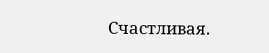Счастливая.